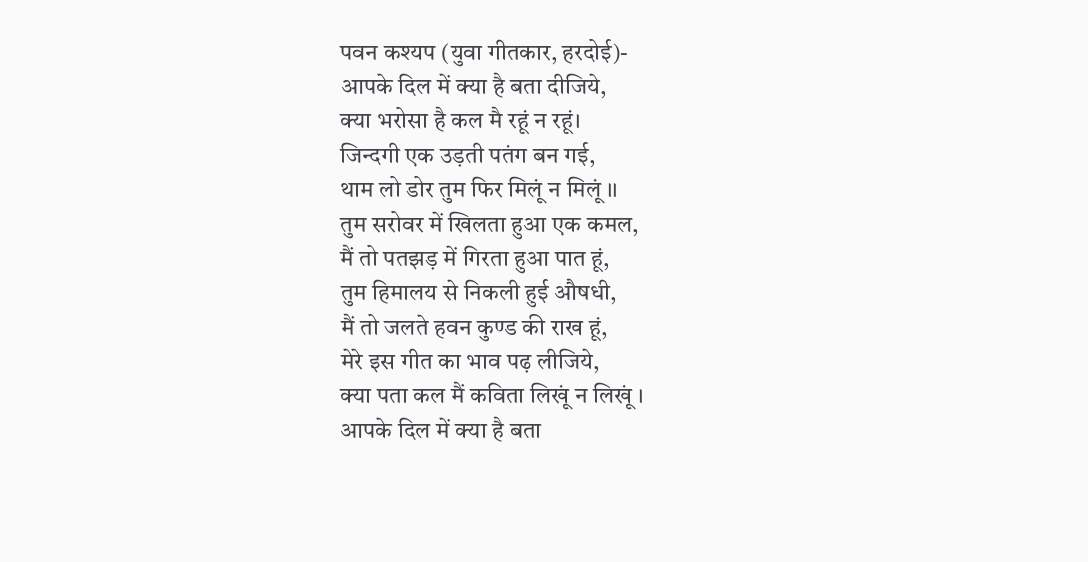पवन कश्यप (युवा गीतकार, हरदोई)-
आपके दिल में क्या है बता दीजिये,
क्या भरोसा है कल मै रहूं न रहूं।
जिन्दगी एक उड़ती पतंग बन गई,
थाम लो डोर तुम फिर मिलूं न मिलूं ।।
तुम सरोवर में खिलता हुआ एक कमल,
मैं तो पतझड़ में गिरता हुआ पात हूं,
तुम हिमालय से निकली हुई औषधी,
मैं तो जलते हवन कुण्ड की राख हूं,
मेरे इस गीत का भाव पढ़ लीजिये,
क्या पता कल मैं कविता लिखूं न लिखूं ।
आपके दिल में क्या है बता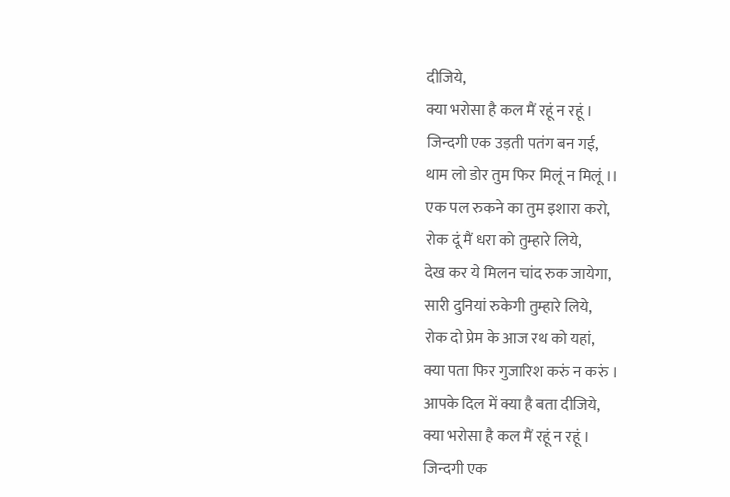दीजिये,
क्या भरोसा है कल मैं रहूं न रहूं ।
जिन्दगी एक उड़ती पतंग बन गई,
थाम लो डोर तुम फिर मिलूं न मिलूं ।।
एक पल रुकने का तुम इशारा करो,
रोक दूं मैं धरा को तुम्हारे लिये,
देख कर ये मिलन चांद रुक जायेगा,
सारी दुनियां रुकेगी तुम्हारे लिये,
रोक दो प्रेम के आज रथ को यहां,
क्या पता फिर गुजारिश करुं न करुं ।
आपके दिल में क्या है बता दीजिये,
क्या भरोसा है कल मैं रहूं न रहूं ।
जिन्दगी एक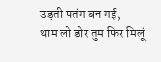उड़ती पतंग बन गई,
थाम लो डोर तुम फिर मिलूं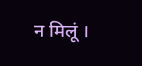न मिलूं ।